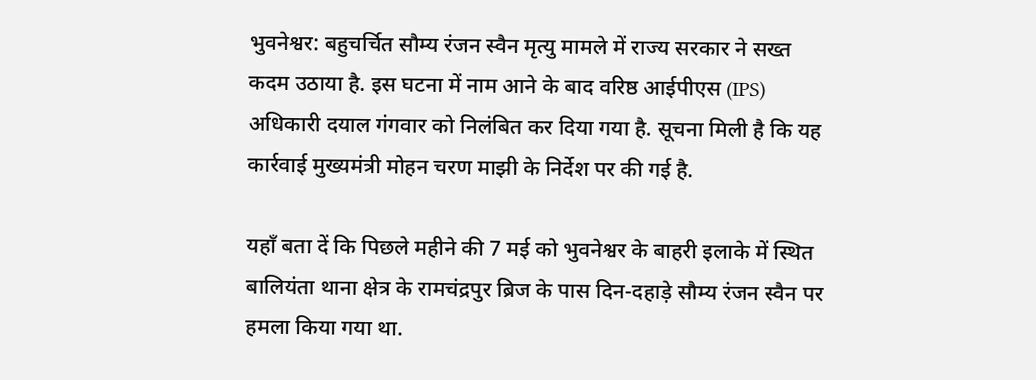भुवनेश्वर: बहुचर्चित सौम्य रंजन स्वैन मृत्यु मामले में राज्य सरकार ने सख्त कदम उठाया है. इस घटना में नाम आने के बाद वरिष्ठ आईपीएस (IPS) अधिकारी दयाल गंगवार को निलंबित कर दिया गया है. सूचना मिली है कि यह कार्रवाई मुख्यमंत्री मोहन चरण माझी के निर्देश पर की गई है.

यहाँ बता दें कि पिछले महीने की 7 मई को भुवनेश्वर के बाहरी इलाके में स्थित बालियंता थाना क्षेत्र के रामचंद्रपुर ब्रिज के पास दिन-दहाड़े सौम्य रंजन स्वैन पर हमला किया गया था.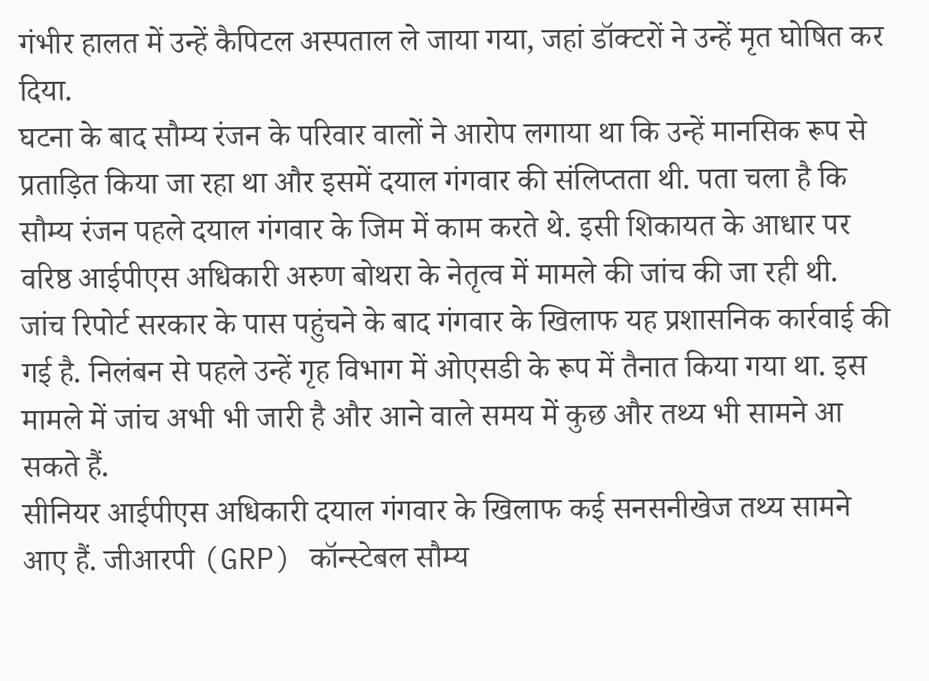गंभीर हालत में उन्हें कैपिटल अस्पताल ले जाया गया, जहां डॉक्टरों ने उन्हें मृत घोषित कर दिया.
घटना के बाद सौम्य रंजन के परिवार वालों ने आरोप लगाया था कि उन्हें मानसिक रूप से प्रताड़ित किया जा रहा था और इसमें दयाल गंगवार की संलिप्तता थी. पता चला है कि सौम्य रंजन पहले दयाल गंगवार के जिम में काम करते थे. इसी शिकायत के आधार पर वरिष्ठ आईपीएस अधिकारी अरुण बोथरा के नेतृत्व में मामले की जांच की जा रही थी.
जांच रिपोर्ट सरकार के पास पहुंचने के बाद गंगवार के खिलाफ यह प्रशासनिक कार्रवाई की गई है. निलंबन से पहले उन्हें गृह विभाग में ओएसडी के रूप में तैनात किया गया था. इस मामले में जांच अभी भी जारी है और आने वाले समय में कुछ और तथ्य भी सामने आ सकते हैं.
सीनियर आईपीएस अधिकारी दयाल गंगवार के खिलाफ कई सनसनीखेज तथ्य सामने आए हैं. जीआरपी (GRP) कॉन्स्टेबल सौम्य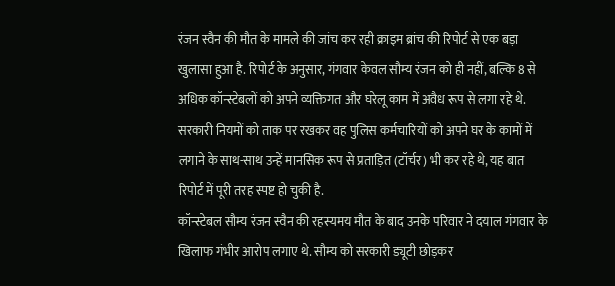रंजन स्वैन की मौत के मामले की जांच कर रही क्राइम ब्रांच की रिपोर्ट से एक बड़ा खुलासा हुआ है. रिपोर्ट के अनुसार, गंगवार केवल सौम्य रंजन को ही नहीं, बल्कि 8 से अधिक कॉन्स्टेबलों को अपने व्यक्तिगत और घरेलू काम में अवैध रूप से लगा रहे थे.
सरकारी नियमों को ताक पर रखकर वह पुलिस कर्मचारियों को अपने घर के कामों में लगाने के साथ-साथ उन्हें मानसिक रूप से प्रताड़ित (टॉर्चर) भी कर रहे थे, यह बात रिपोर्ट में पूरी तरह स्पष्ट हो चुकी है.
कॉन्स्टेबल सौम्य रंजन स्वैन की रहस्यमय मौत के बाद उनके परिवार ने दयाल गंगवार के खिलाफ गंभीर आरोप लगाए थे. सौम्य को सरकारी ड्यूटी छोड़कर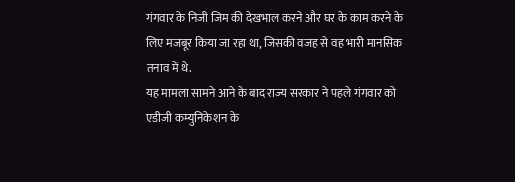गंगवार के निजी जिम की देखभाल करने और घर के काम करने के लिए मजबूर किया जा रहा था, जिसकी वजह से वह भारी मानसिक तनाव में थे.
यह मामला सामने आने के बाद राज्य सरकार ने पहले गंगवार को एडीजी कम्युनिकेशन के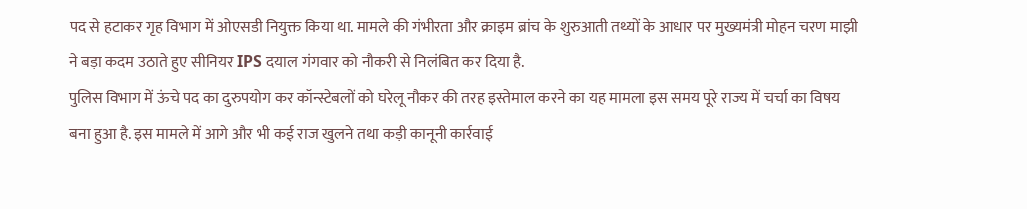पद से हटाकर गृह विभाग में ओएसडी नियुक्त किया था. मामले की गंभीरता और क्राइम ब्रांच के शुरुआती तथ्यों के आधार पर मुख्यमंत्री मोहन चरण माझी ने बड़ा कदम उठाते हुए सीनियर IPS दयाल गंगवार को नौकरी से निलंबित कर दिया है.
पुलिस विभाग में ऊंचे पद का दुरुपयोग कर कॉन्स्टेबलों को घरेलू नौकर की तरह इस्तेमाल करने का यह मामला इस समय पूरे राज्य में चर्चा का विषय बना हुआ है. इस मामले में आगे और भी कई राज खुलने तथा कड़ी कानूनी कार्रवाई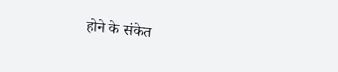होने के संकेत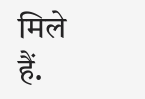मिले हैं.